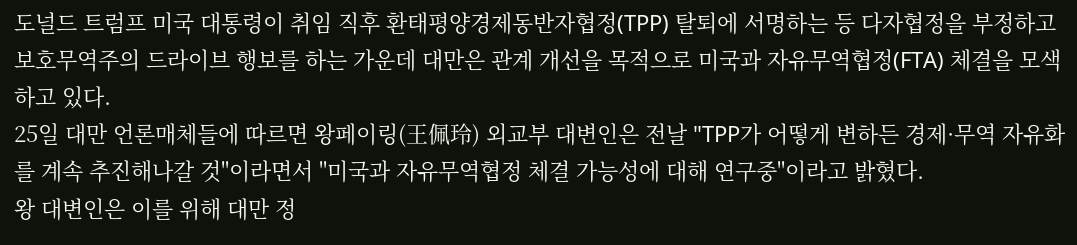도널드 트럼프 미국 대통령이 취임 직후 환태평양경제동반자협정(TPP) 탈퇴에 서명하는 등 다자협정을 부정하고 보호무역주의 드라이브 행보를 하는 가운데 대만은 관계 개선을 목적으로 미국과 자유무역협정(FTA) 체결을 모색하고 있다.
25일 대만 언론매체들에 따르면 왕페이링(王佩玲) 외교부 대변인은 전날 "TPP가 어떻게 변하든 경제·무역 자유화를 계속 추진해나갈 것"이라면서 "미국과 자유무역협정 체결 가능성에 대해 연구중"이라고 밝혔다.
왕 대변인은 이를 위해 대만 정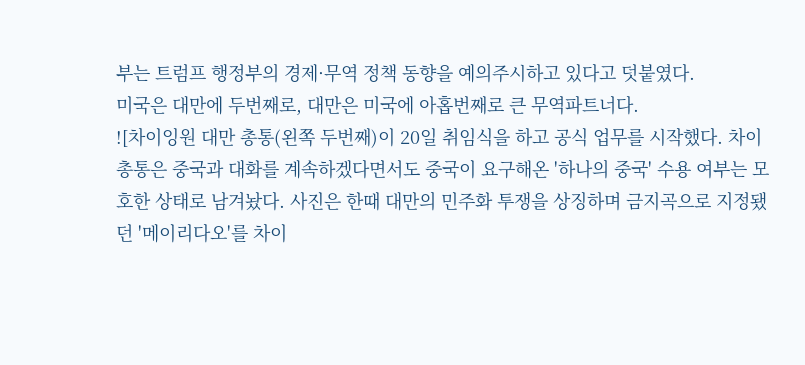부는 트럼프 행정부의 경제·무역 정책 동향을 예의주시하고 있다고 덧붙였다.
미국은 대만에 두번째로, 대만은 미국에 아홉번째로 큰 무역파트너다.
![차이잉원 대만 총통(왼쪽 두번째)이 20일 취임식을 하고 공식 업무를 시작했다. 차이 총통은 중국과 대화를 계속하겠다면서도 중국이 요구해온 '하나의 중국' 수용 여부는 모호한 상태로 남겨놨다. 사진은 한때 대만의 민주화 투쟁을 상징하며 금지곡으로 지정됐던 '메이리다오'를 차이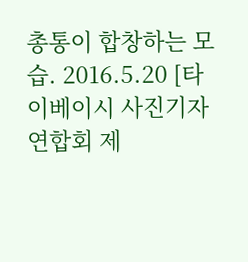총통이 합창하는 모습. 2016.5.20 [타이베이시 사진기자 연합회 제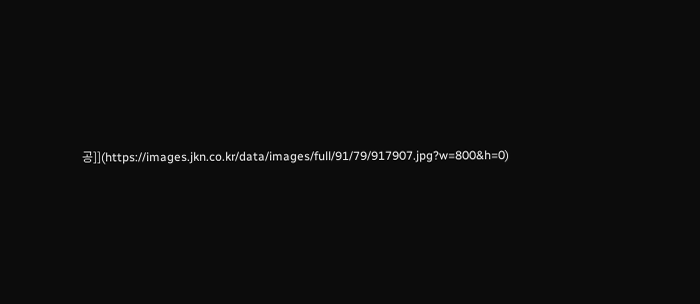공]](https://images.jkn.co.kr/data/images/full/91/79/917907.jpg?w=800&h=0)